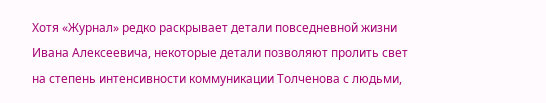Хотя «Журнал» редко раскрывает детали повседневной жизни Ивана Алексеевича, некоторые детали позволяют пролить свет на степень интенсивности коммуникации Толченова с людьми,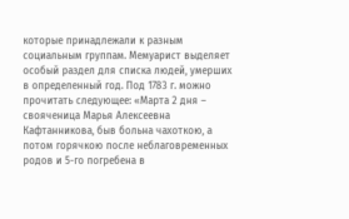которые принадлежали к разным социальным группам. Мемуарист выделяет особый раздел для списка людей, умерших в определенный год. Под 1783 г. можно прочитать следующее: «Марта 2 дня – свояченица Марья Алексеевна Кафтанникова, быв больна чахоткою, а потом горячкою после неблаговременных родов и 5-го погребена в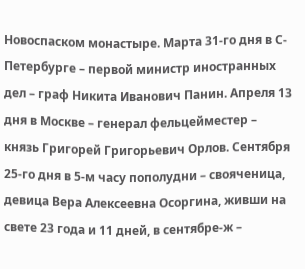Новоспаском монастыре. Марта 31-го дня в С-Петербурге – первой министр иностранных дел – граф Никита Иванович Панин. Апреля 13 дня в Москве – генерал фельцейместер – князь Григорей Григорьевич Орлов. Сентября 25-го дня в 5-м часу пополудни – свояченица, девица Вера Алексеевна Осоргина, живши на свете 23 года и 11 дней, в сентябре-ж –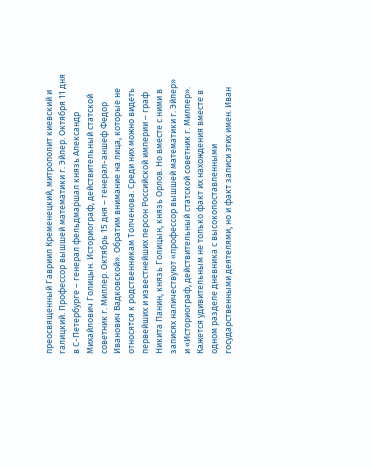преосвященный Гавриил Кременецкий, митрополит киевский и галицкий. Профессор вышшей математики г. Эйлер. Октября 11 дня в С-Петербурге – генерал фельдмаршал князь Александр Михайлович Голицын. Историограф, действительный статской советник г. Миллер. Октябрь 15 дня – генерал-аншеф Федор Иванович Вадковской». Обратим внимание на лица, которые не относятся к родственникам Толченова. Среди них можно видеть первейших и известнейших персон Российской империи – граф Никита Панин, князь Голицын, князь Орлов. Но вместе с ними в записях наличествуют «профессор вышшей математики г. Эйлер» и «Историограф, действительный статской советник г. Миллер». Кажется удивительным не только факт их нахождения вместе в одном разделе дневника с высокопоставленными государственными деятелями, но и факт записи этих имен. Иван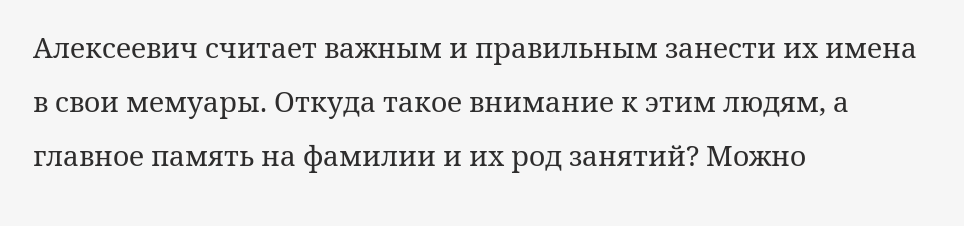Алексеевич считает важным и правильным занести их имена в свои мемуары. Откуда такое внимание к этим людям, а главное память на фамилии и их род занятий? Можно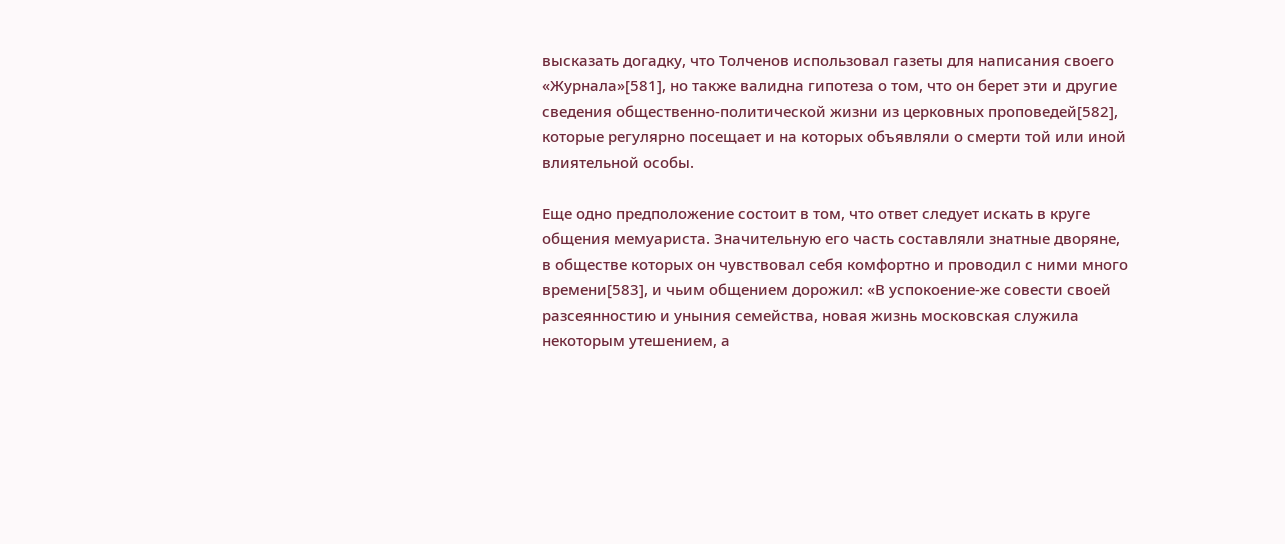высказать догадку, что Толченов использовал газеты для написания своего «Журнала»[581], но также валидна гипотеза о том, что он берет эти и другие сведения общественно-политической жизни из церковных проповедей[582], которые регулярно посещает и на которых объявляли о смерти той или иной влиятельной особы.

Еще одно предположение состоит в том, что ответ следует искать в круге общения мемуариста. Значительную его часть составляли знатные дворяне, в обществе которых он чувствовал себя комфортно и проводил с ними много времени[583], и чьим общением дорожил: «В успокоение-же совести своей разсеянностию и уныния семейства, новая жизнь московская служила некоторым утешением, а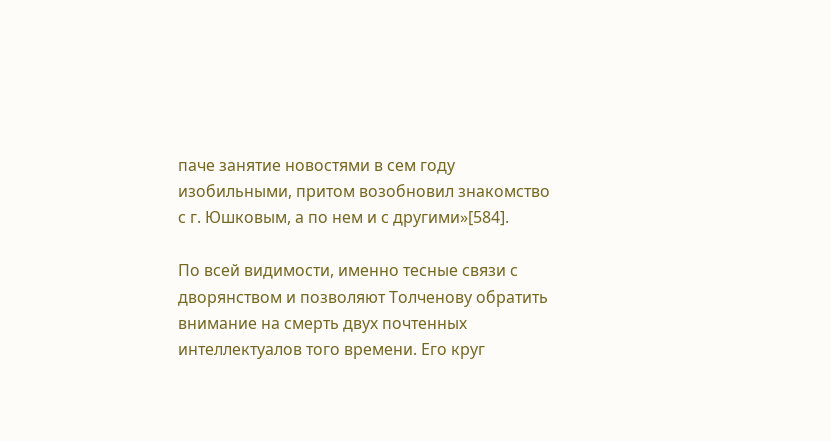паче занятие новостями в сем году изобильными, притом возобновил знакомство с г. Юшковым, а по нем и с другими»[584].

По всей видимости, именно тесные связи с дворянством и позволяют Толченову обратить внимание на смерть двух почтенных интеллектуалов того времени. Его круг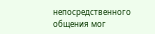непосредственного общения мог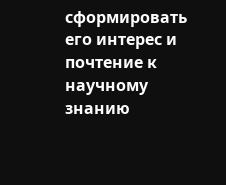сформировать его интерес и почтение к научному знанию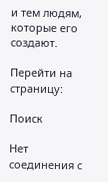и тем людям, которые его создают.

Перейти на страницу:

Поиск

Нет соединения с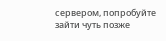сервером, попробуйте зайти чуть позже